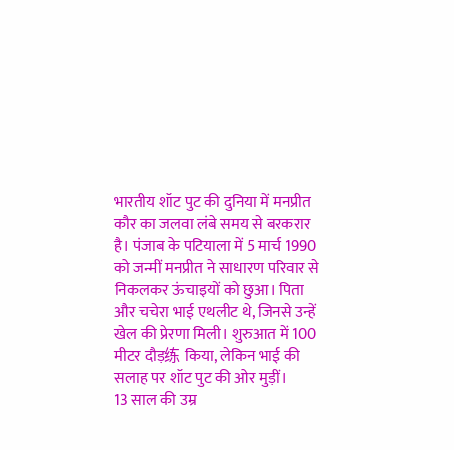भारतीय शॉट पुट की दुनिया में मनप्रीत कौर का जलवा लंबे समय से बरकरार है। पंजाब के पटियाला में 5 मार्च 1990 को जन्मीं मनप्रीत ने साधारण परिवार से निकलकर ऊंचाइयों को छुआ। पिता और चचेरा भाई एथलीट थे, जिनसे उन्हें खेल की प्रेरणा मिली। शुरुआत में 100 मीटर दौड़练 किया, लेकिन भाई की सलाह पर शॉट पुट की ओर मुड़ीं।
13 साल की उम्र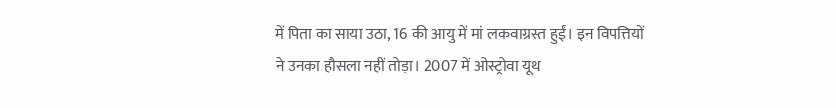में पिता का साया उठा, 16 की आयु में मां लकवाग्रस्त हुईं। इन विपत्तियों ने उनका हौसला नहीं तोड़ा। 2007 में ओस्ट्रोवा यूथ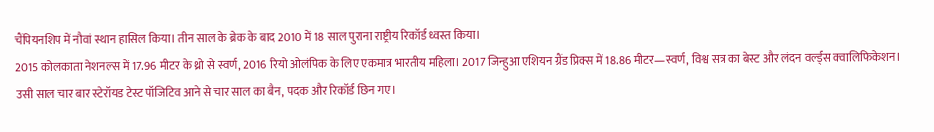चैंपियनशिप में नौवां स्थान हासिल किया। तीन साल के ब्रेक के बाद 2010 में 18 साल पुराना राष्ट्रीय रिकॉर्ड ध्वस्त किया।
2015 कोलकाता नेशनल्स में 17.96 मीटर के थ्रो से स्वर्ण, 2016 रियो ओलंपिक के लिए एकमात्र भारतीय महिला। 2017 जिन्हुआ एशियन ग्रैंड प्रिक्स में 18.86 मीटर—स्वर्ण, विश्व सत्र का बेस्ट और लंदन वर्ल्ड्स क्वालिफिकेशन।
उसी साल चार बार स्टेरॉयड टेस्ट पॉजिटिव आने से चार साल का बैन, पदक और रिकॉर्ड छिन गए।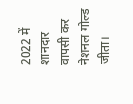2022 में शानदार वापसी कर नेशनल गोल्ड जीता।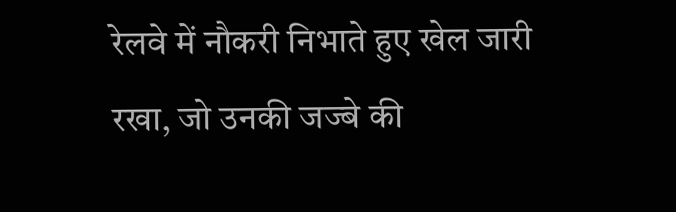रेलवे में नौकरी निभाते हुए खेल जारी रखा, जो उनकी जज्बे की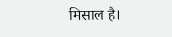मिसाल है।